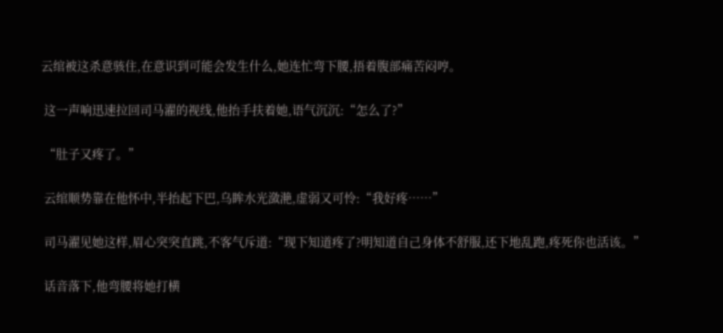云绾被这杀意骇住,在意识到可能会发生什么,她连忙弯下腰,捂着腹部痛苦闷哼。

 这一声响迅速拉回司马濯的视线,他抬手扶着她,语气沉沉:“怎么了?”

 “肚子又疼了。”

 云绾顺势靠在他怀中,半抬起下巴,乌眸水光潋滟,虚弱又可怜:“我好疼……”

 司马濯见她这样,眉心突突直跳,不客气斥道:“现下知道疼了?明知道自己身体不舒服,还下地乱跑,疼死你也活该。”

 话音落下,他弯腰将她打横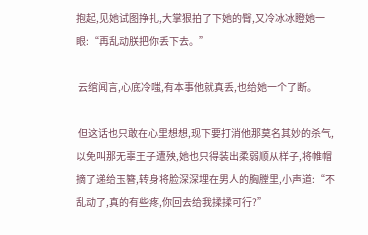抱起,见她试图挣扎,大掌狠拍了下她的臀,又冷冰冰瞪她一眼:“再乱动朕把你丢下去。”

 云绾闻言,心底冷嗤,有本事他就真丢,也给她一个了断。

 但这话也只敢在心里想想,现下要打消他那莫名其妙的杀气,以免叫那无辜王子遭殃,她也只得装出柔弱顺从样子,将帷帽摘了递给玉簪,转身将脸深深埋在男人的胸膛里,小声道:“不乱动了,真的有些疼,你回去给我揉揉可行?”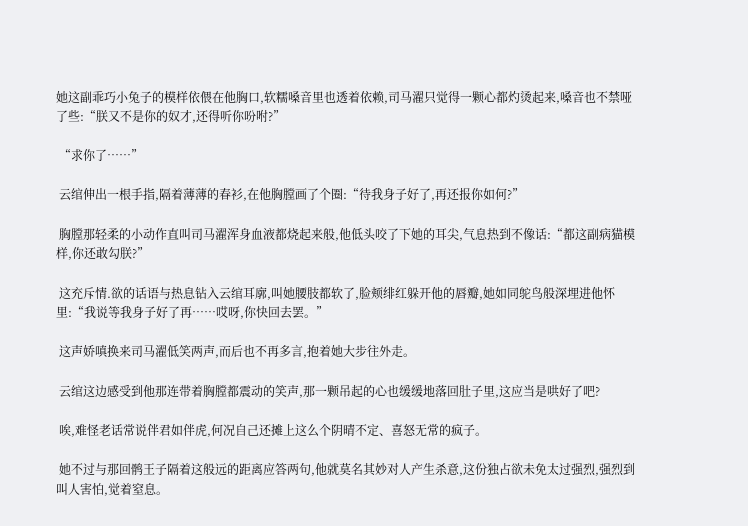她这副乖巧小兔子的模样依偎在他胸口,软糯嗓音里也透着依赖,司马濯只觉得一颗心都灼烫起来,嗓音也不禁哑了些:“朕又不是你的奴才,还得听你吩咐?”

 “求你了……”

 云绾伸出一根手指,隔着薄薄的春衫,在他胸膛画了个圈:“待我身子好了,再还报你如何?”

 胸膛那轻柔的小动作直叫司马濯浑身血液都烧起来般,他低头咬了下她的耳尖,气息热到不像话:“都这副病猫模样,你还敢勾朕?”

 这充斥情.欲的话语与热息钻入云绾耳廓,叫她腰肢都软了,脸颊绯红躲开他的唇瓣,她如同鸵鸟般深埋进他怀里:“我说等我身子好了再……哎呀,你快回去罢。”

 这声娇嗔换来司马濯低笑两声,而后也不再多言,抱着她大步往外走。

 云绾这边感受到他那连带着胸膛都震动的笑声,那一颗吊起的心也缓缓地落回肚子里,这应当是哄好了吧?

 唉,难怪老话常说伴君如伴虎,何况自己还摊上这么个阴晴不定、喜怒无常的疯子。

 她不过与那回鹘王子隔着这般远的距离应答两句,他就莫名其妙对人产生杀意,这份独占欲未免太过强烈,强烈到叫人害怕,觉着窒息。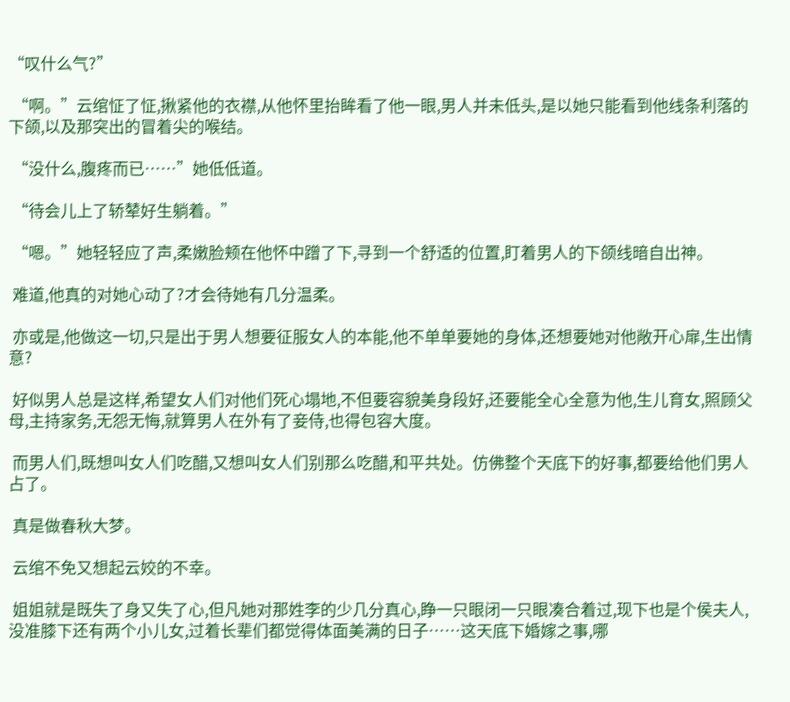“叹什么气?”

 “啊。”云绾怔了怔,揪紧他的衣襟,从他怀里抬眸看了他一眼,男人并未低头,是以她只能看到他线条利落的下颌,以及那突出的冒着尖的喉结。

 “没什么,腹疼而已……”她低低道。

 “待会儿上了轿辇好生躺着。”

 “嗯。”她轻轻应了声,柔嫩脸颊在他怀中蹭了下,寻到一个舒适的位置,盯着男人的下颌线暗自出神。

 难道,他真的对她心动了?才会待她有几分温柔。

 亦或是,他做这一切,只是出于男人想要征服女人的本能,他不单单要她的身体,还想要她对他敞开心扉,生出情意?

 好似男人总是这样,希望女人们对他们死心塌地,不但要容貌美身段好,还要能全心全意为他,生儿育女,照顾父母,主持家务,无怨无悔,就算男人在外有了妾侍,也得包容大度。

 而男人们,既想叫女人们吃醋,又想叫女人们别那么吃醋,和平共处。仿佛整个天底下的好事,都要给他们男人占了。

 真是做春秋大梦。

 云绾不免又想起云姣的不幸。

 姐姐就是既失了身又失了心,但凡她对那姓李的少几分真心,睁一只眼闭一只眼凑合着过,现下也是个侯夫人,没准膝下还有两个小儿女,过着长辈们都觉得体面美满的日子……这天底下婚嫁之事,哪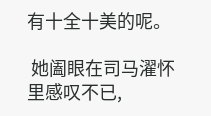有十全十美的呢。

 她阖眼在司马濯怀里感叹不已,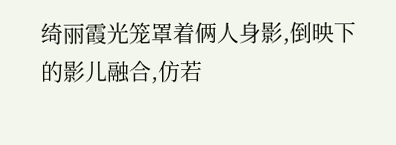绮丽霞光笼罩着俩人身影,倒映下的影儿融合,仿若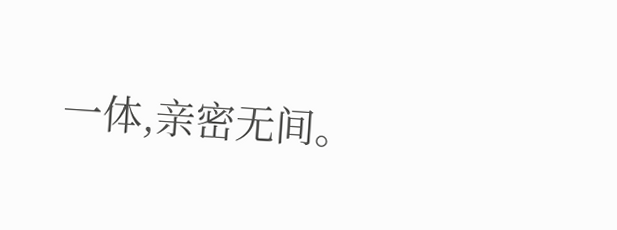一体,亲密无间。